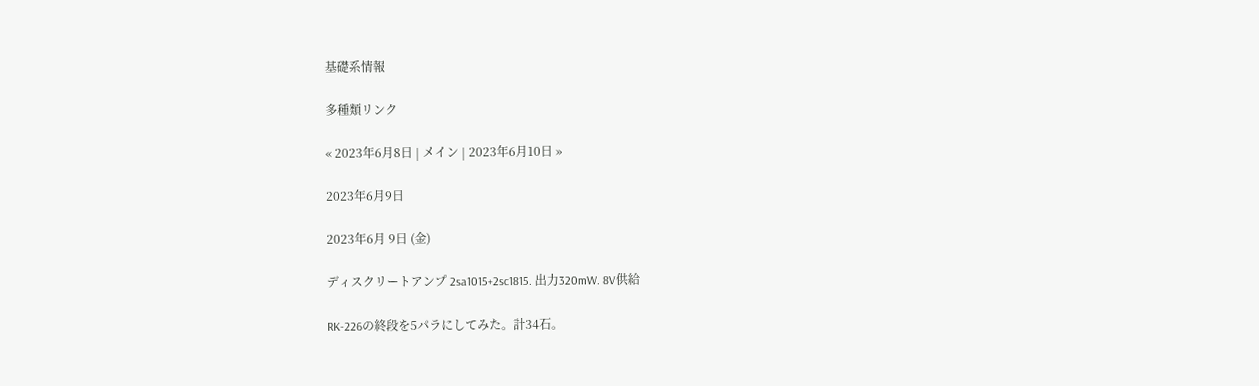基礎系情報

多種類リンク

« 2023年6月8日 | メイン | 2023年6月10日 »

2023年6月9日

2023年6月 9日 (金)

ディスクリートアンプ 2sa1015+2sc1815. 出力320mW. 8V供給

RK-226の終段を5パラにしてみた。計34石。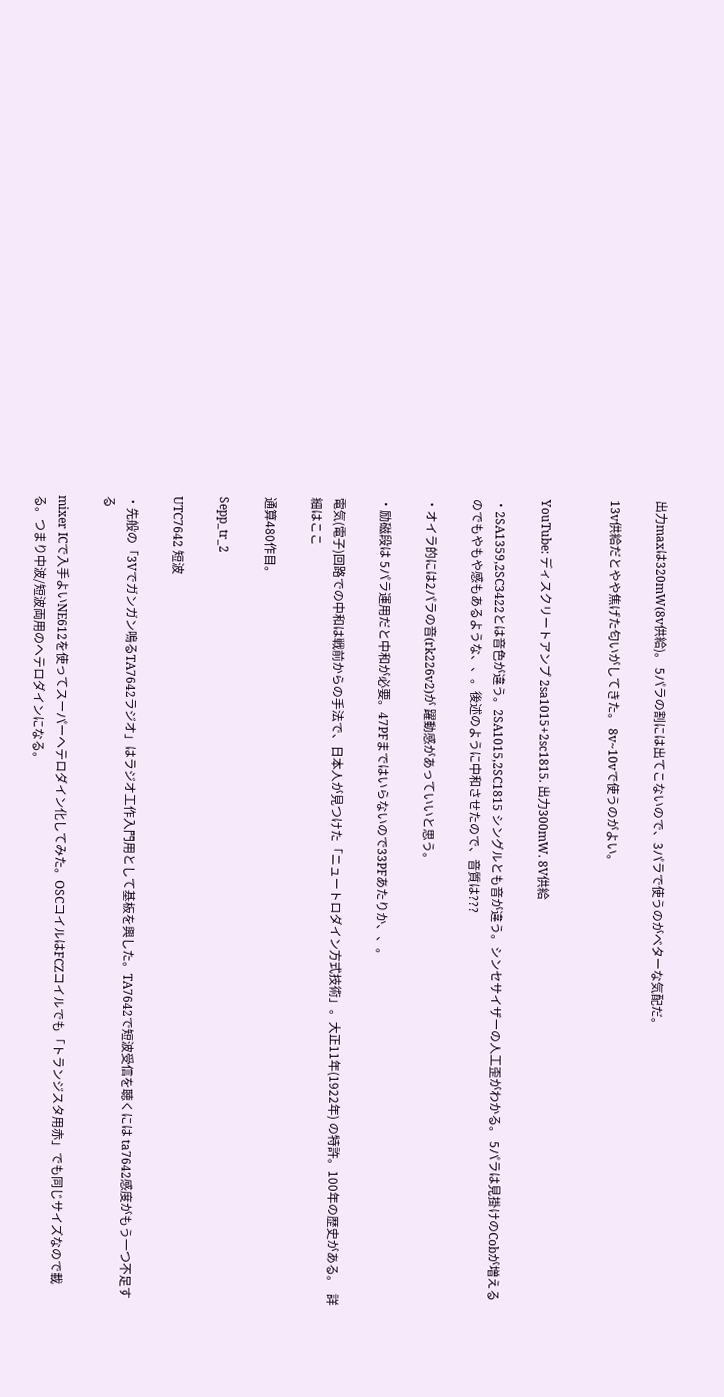出力maxは320mW(8v供給)。 5パラの割には出てこないので、3パラで使うのがベターな気配だ。

13v供給だとやや焦げた匂いがしてきた。 8v~10vで使うのがよい。


YouTube: ディスクリートアンプ 2sa1015+2sc1815. 出力300mW. 8V供給

・2SA1359,2SC3422とは音色が違う。2SA1015,2SC1815 シングルとも音が違う。シンセサイザーの人工歪がわかる。 5パラは見掛けのCobが増えるのでもやもや感もあるような、、。後述のように中和させたので、音質は???

・オイラ的には2パラの音(rk226v2)が 躍動感があっていいと思う。

・励磁段は 5パラ運用だと中和が必要。47PFまではいらないので33PFあたりか、、。

電気(電子)回路での中和は戦前からの手法で、日本人が見つけた「ニュートロダイン方式技術」。大正11年(1922年) の特許。100年の歴史がある。  詳細はここ

通算480作目。

Sepp_tr_2

UTC7642 短波

・先般の「3Vでガンガン鳴るTA7642ラジオ」はラジオ工作入門用として基板を興した。TA7642で短波受信を聴くには ta7642感度がもう一つ不足する

mixer ICで入手よいNE612を使ってスーパーヘテロダイン化してみた。OSCコイルはFCZコイルでも「トランジスタ用赤」でも同じサイズなので載る。つまり中波/短波両用のヘテロダインになる。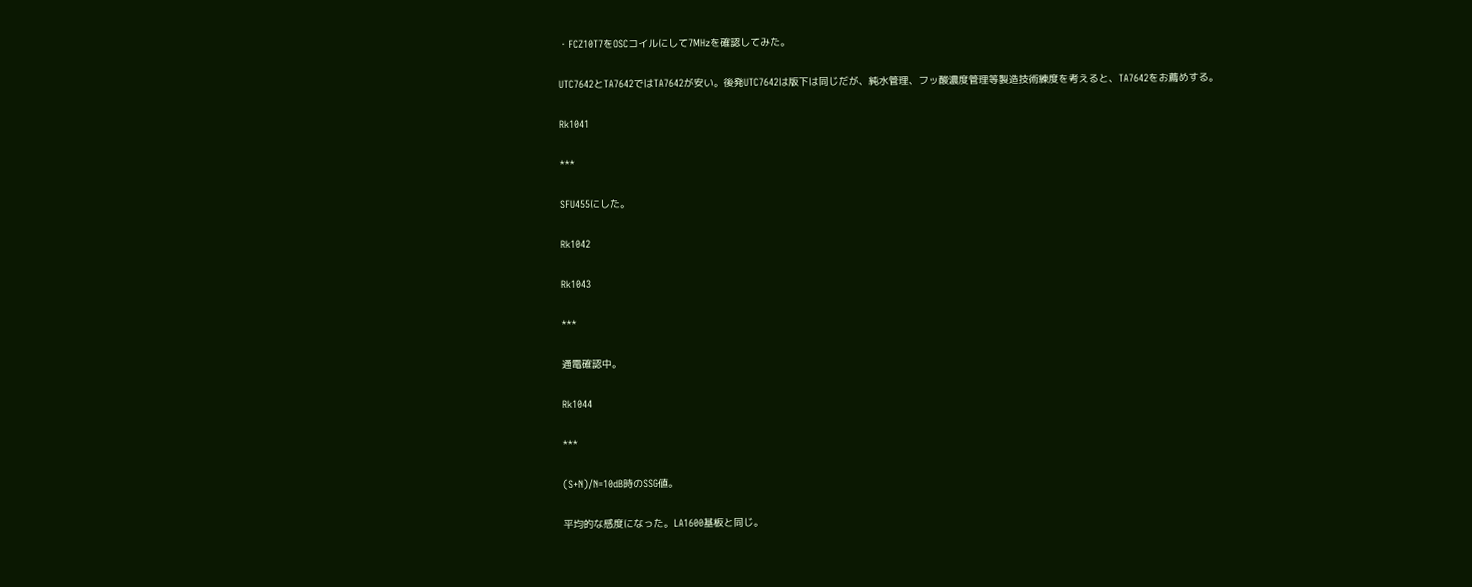・FCZ10T7をOSCコイルにして7MHzを確認してみた。

UTC7642とTA7642ではTA7642が安い。後発UTC7642は版下は同じだが、純水管理、フッ酸濃度管理等製造技術練度を考えると、TA7642をお薦めする。

Rk1041

***

SFU455にした。

Rk1042

Rk1043

***

通電確認中。

Rk1044

***

(S+N)/N=10dB時のSSG値。

平均的な感度になった。LA1600基板と同じ。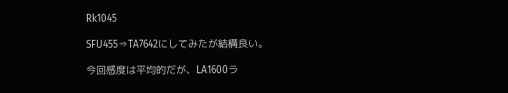Rk1045

SFU455⇒TA7642にしてみたが結構良い。

今回感度は平均的だが、LA1600ラ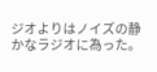ジオよりはノイズの静かなラジオに為った。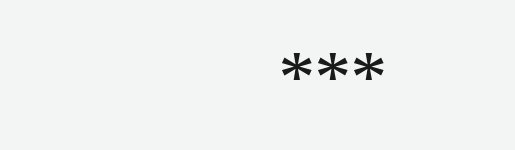***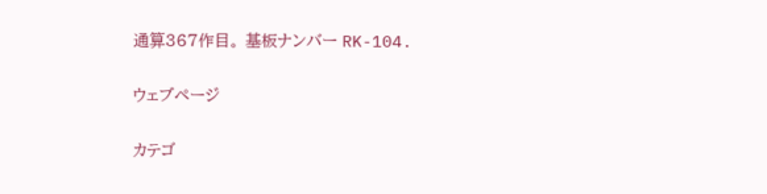通算367作目。 基板ナンバー RK-104.

ウェブページ

カテゴ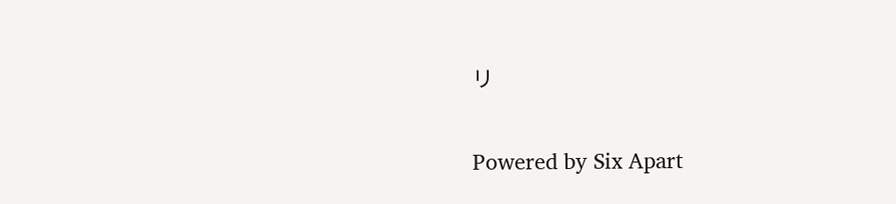リ

Powered by Six Apart